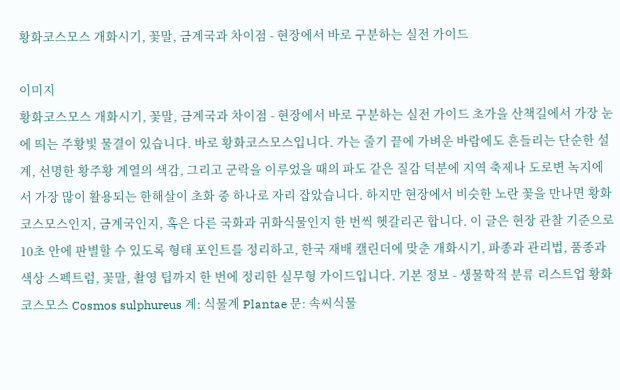황화코스모스 개화시기, 꽃말, 금계국과 차이점 - 현장에서 바로 구분하는 실전 가이드

이미지
황화코스모스 개화시기, 꽃말, 금계국과 차이점 - 현장에서 바로 구분하는 실전 가이드 초가을 산책길에서 가장 눈에 띄는 주황빛 물결이 있습니다. 바로 황화코스모스입니다. 가는 줄기 끝에 가벼운 바람에도 흔들리는 단순한 설계, 선명한 황주황 계열의 색감, 그리고 군락을 이루었을 때의 파도 같은 질감 덕분에 지역 축제나 도로변 녹지에서 가장 많이 활용되는 한해살이 초화 중 하나로 자리 잡았습니다. 하지만 현장에서 비슷한 노란 꽃을 만나면 황화코스모스인지, 금계국인지, 혹은 다른 국화과 귀화식물인지 한 번씩 헷갈리곤 합니다. 이 글은 현장 관찰 기준으로 10초 안에 판별할 수 있도록 형태 포인트를 정리하고, 한국 재배 캘린더에 맞춘 개화시기, 파종과 관리법, 품종과 색상 스펙트럼, 꽃말, 촬영 팁까지 한 번에 정리한 실무형 가이드입니다. 기본 정보 - 생물학적 분류 리스트업 황화코스모스 Cosmos sulphureus 계: 식물계 Plantae 문: 속씨식물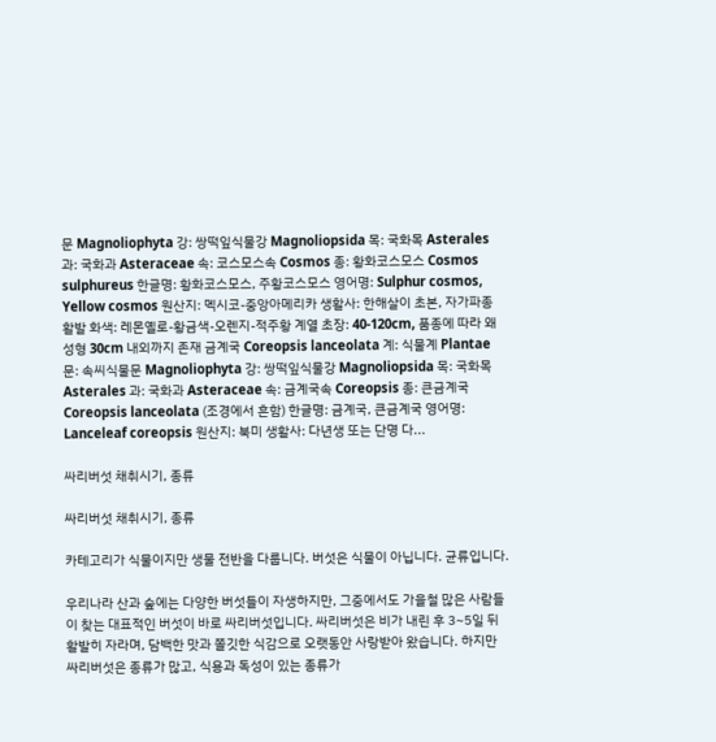문 Magnoliophyta 강: 쌍떡잎식물강 Magnoliopsida 목: 국화목 Asterales 과: 국화과 Asteraceae 속: 코스모스속 Cosmos 종: 황화코스모스 Cosmos sulphureus 한글명: 황화코스모스, 주황코스모스 영어명: Sulphur cosmos, Yellow cosmos 원산지: 멕시코-중앙아메리카 생활사: 한해살이 초본, 자가파종 활발 화색: 레몬옐로-황금색-오렌지-적주황 계열 초장: 40-120cm, 품종에 따라 왜성형 30cm 내외까지 존재 금계국 Coreopsis lanceolata 계: 식물계 Plantae 문: 속씨식물문 Magnoliophyta 강: 쌍떡잎식물강 Magnoliopsida 목: 국화목 Asterales 과: 국화과 Asteraceae 속: 금계국속 Coreopsis 종: 큰금계국 Coreopsis lanceolata (조경에서 흔함) 한글명: 금계국, 큰금계국 영어명: Lanceleaf coreopsis 원산지: 북미 생활사: 다년생 또는 단명 다...

싸리버섯 채취시기, 종류

싸리버섯 채취시기, 종류

카테고리가 식물이지만 생물 전반을 다룹니다. 버섯은 식물이 아닙니다. 균류입니다.

우리나라 산과 숲에는 다양한 버섯들이 자생하지만, 그중에서도 가을철 많은 사람들이 찾는 대표적인 버섯이 바로 싸리버섯입니다. 싸리버섯은 비가 내린 후 3~5일 뒤 활발히 자라며, 담백한 맛과 쫄깃한 식감으로 오랫동안 사랑받아 왔습니다. 하지만 싸리버섯은 종류가 많고, 식용과 독성이 있는 종류가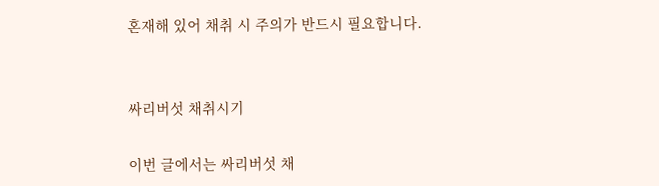혼재해 있어 채취 시 주의가 반드시 필요합니다.


싸리버섯 채취시기

이번 글에서는 싸리버섯 채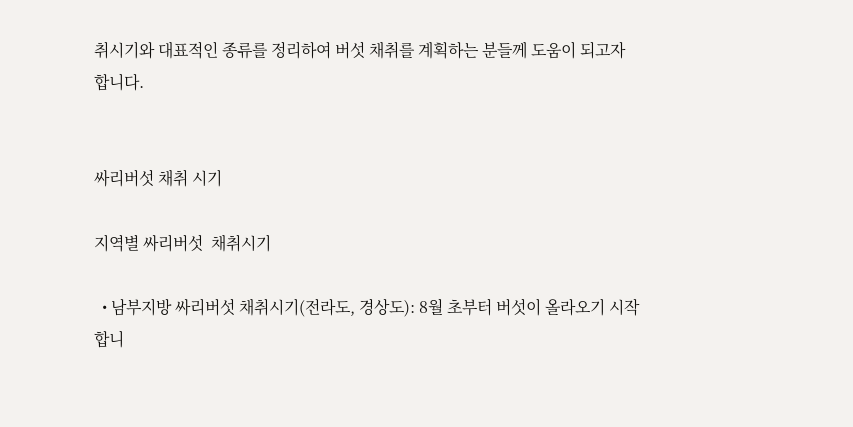취시기와 대표적인 종류를 정리하여 버섯 채취를 계획하는 분들께 도움이 되고자 합니다.


싸리버섯 채취 시기

지역별 싸리버섯  채취시기

  • 남부지방 싸리버섯 채취시기(전라도, 경상도): 8월 초부터 버섯이 올라오기 시작합니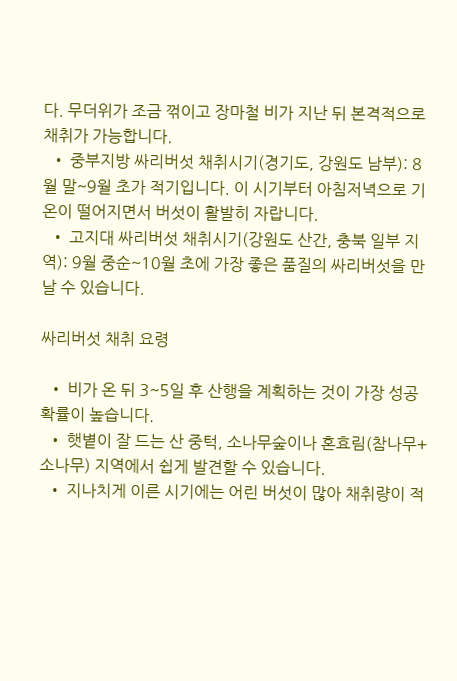다. 무더위가 조금 꺾이고 장마철 비가 지난 뒤 본격적으로 채취가 가능합니다.
  • 중부지방 싸리버섯 채취시기(경기도, 강원도 남부): 8월 말~9월 초가 적기입니다. 이 시기부터 아침저녁으로 기온이 떨어지면서 버섯이 활발히 자랍니다.
  • 고지대 싸리버섯 채취시기(강원도 산간, 충북 일부 지역): 9월 중순~10월 초에 가장 좋은 품질의 싸리버섯을 만날 수 있습니다.

싸리버섯 채취 요령

  • 비가 온 뒤 3~5일 후 산행을 계획하는 것이 가장 성공 확률이 높습니다.
  • 햇볕이 잘 드는 산 중턱, 소나무숲이나 혼효림(참나무+소나무) 지역에서 쉽게 발견할 수 있습니다.
  • 지나치게 이른 시기에는 어린 버섯이 많아 채취량이 적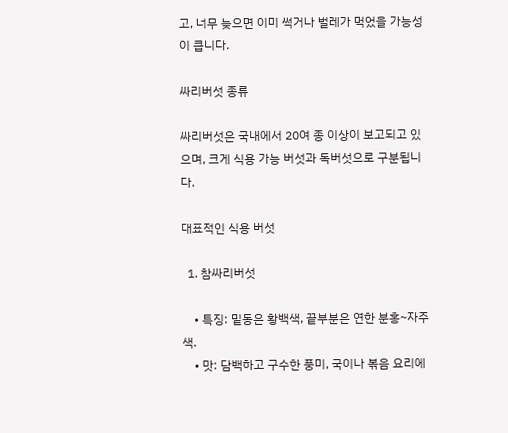고, 너무 늦으면 이미 썩거나 벌레가 먹었을 가능성이 큽니다.

싸리버섯 종류

싸리버섯은 국내에서 20여 종 이상이 보고되고 있으며, 크게 식용 가능 버섯과 독버섯으로 구분됩니다.

대표적인 식용 버섯

  1. 참싸리버섯

    • 특징: 밑동은 황백색, 끝부분은 연한 분홍~자주색.
    • 맛: 담백하고 구수한 풍미, 국이나 볶음 요리에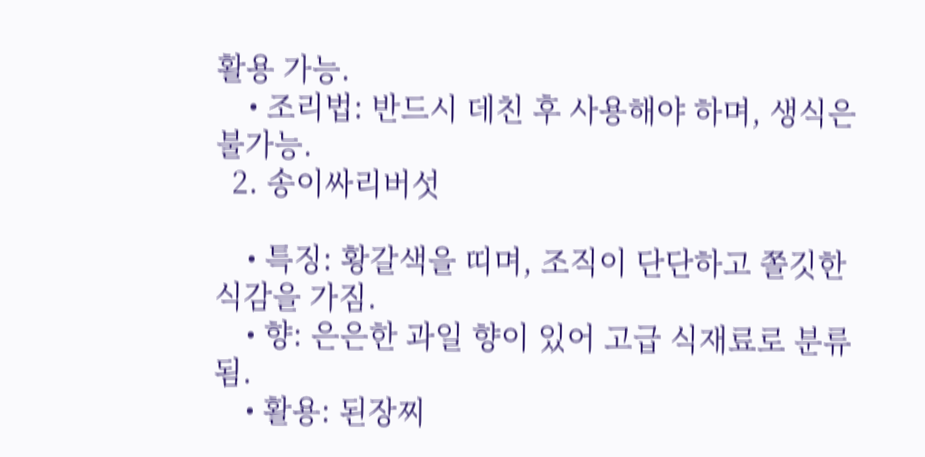활용 가능.
    • 조리법: 반드시 데친 후 사용해야 하며, 생식은 불가능.
  2. 송이싸리버섯

    • 특징: 황갈색을 띠며, 조직이 단단하고 쫄깃한 식감을 가짐.
    • 향: 은은한 과일 향이 있어 고급 식재료로 분류됨.
    • 활용: 된장찌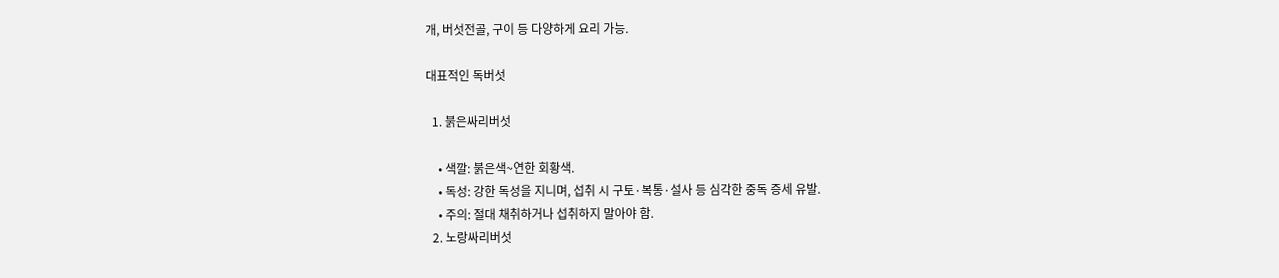개, 버섯전골, 구이 등 다양하게 요리 가능.

대표적인 독버섯

  1. 붉은싸리버섯

    • 색깔: 붉은색~연한 회황색.
    • 독성: 강한 독성을 지니며, 섭취 시 구토·복통·설사 등 심각한 중독 증세 유발.
    • 주의: 절대 채취하거나 섭취하지 말아야 함.
  2. 노랑싸리버섯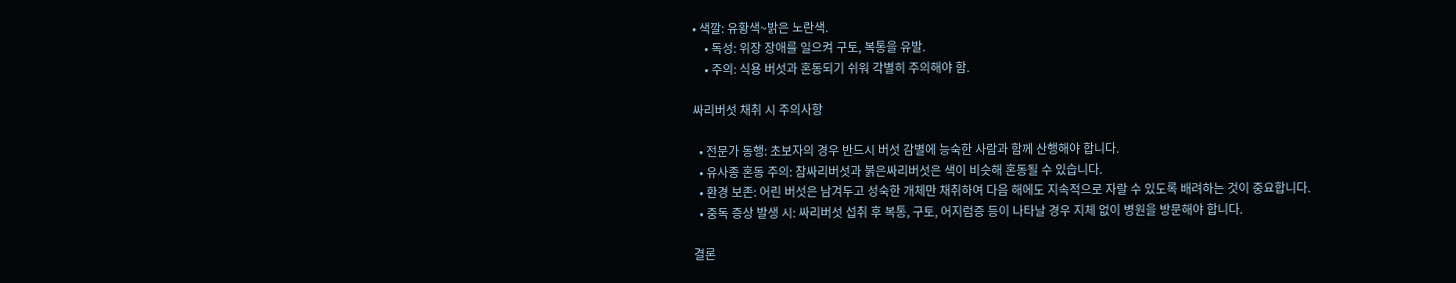• 색깔: 유황색~밝은 노란색.
    • 독성: 위장 장애를 일으켜 구토, 복통을 유발.
    • 주의: 식용 버섯과 혼동되기 쉬워 각별히 주의해야 함.

싸리버섯 채취 시 주의사항

  • 전문가 동행: 초보자의 경우 반드시 버섯 감별에 능숙한 사람과 함께 산행해야 합니다.
  • 유사종 혼동 주의: 참싸리버섯과 붉은싸리버섯은 색이 비슷해 혼동될 수 있습니다.
  • 환경 보존: 어린 버섯은 남겨두고 성숙한 개체만 채취하여 다음 해에도 지속적으로 자랄 수 있도록 배려하는 것이 중요합니다.
  • 중독 증상 발생 시: 싸리버섯 섭취 후 복통, 구토, 어지럼증 등이 나타날 경우 지체 없이 병원을 방문해야 합니다.

결론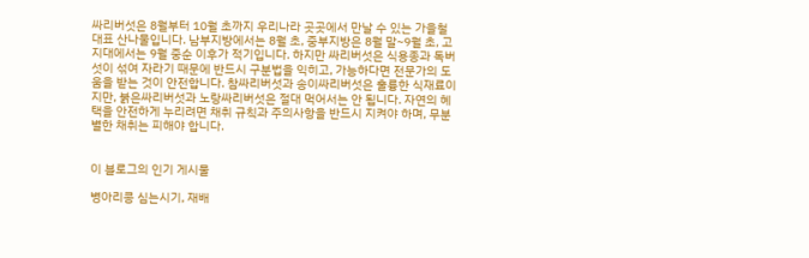싸리버섯은 8월부터 10월 초까지 우리나라 곳곳에서 만날 수 있는 가을철 대표 산나물입니다. 남부지방에서는 8월 초, 중부지방은 8월 말~9월 초, 고지대에서는 9월 중순 이후가 적기입니다. 하지만 싸리버섯은 식용종과 독버섯이 섞여 자라기 때문에 반드시 구분법을 익히고, 가능하다면 전문가의 도움을 받는 것이 안전합니다. 참싸리버섯과 송이싸리버섯은 훌륭한 식재료이지만, 붉은싸리버섯과 노랑싸리버섯은 절대 먹어서는 안 됩니다. 자연의 혜택을 안전하게 누리려면 채취 규칙과 주의사항을 반드시 지켜야 하며, 무분별한 채취는 피해야 합니다.


이 블로그의 인기 게시물

병아리콩 심는시기, 재배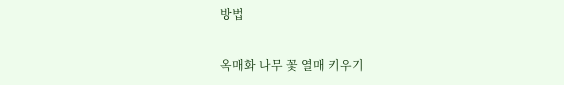방법

옥매화 나무 꽃 열매 키우기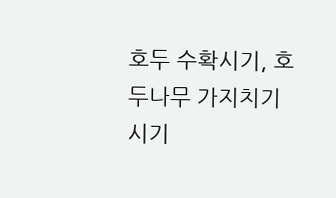호두 수확시기, 호두나무 가지치기 시기